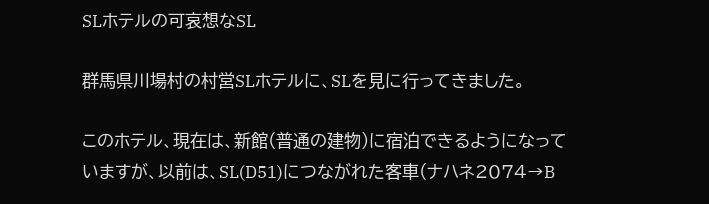SLホテルの可哀想なSL

群馬県川場村の村営SLホテルに、SLを見に行ってきました。

このホテル、現在は、新館(普通の建物)に宿泊できるようになっていますが、以前は、SL(D51)につながれた客車(ナハネ2074→B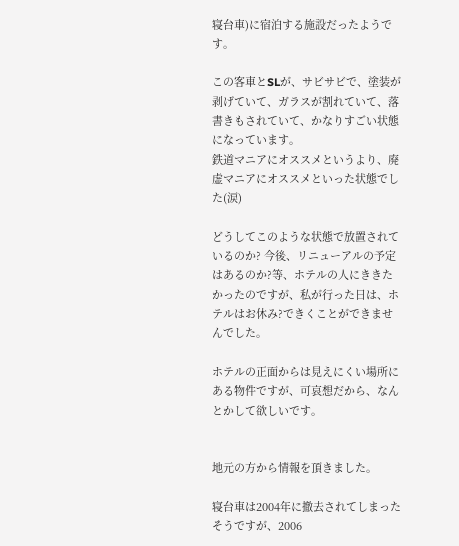寝台車)に宿泊する施設だったようです。

この客車とSLが、サビサビで、塗装が剥げていて、ガラスが割れていて、落書きもされていて、かなりすごい状態になっています。
鉄道マニアにオススメというより、廃虚マニアにオススメといった状態でした(涙)

どうしてこのような状態で放置されているのか? 今後、リニューアルの予定はあるのか?等、ホテルの人にききたかったのですが、私が行った日は、ホテルはお休み?できくことができませんでした。

ホテルの正面からは見えにくい場所にある物件ですが、可哀想だから、なんとかして欲しいです。


地元の方から情報を頂きました。

寝台車は2004年に撤去されてしまったそうですが、2006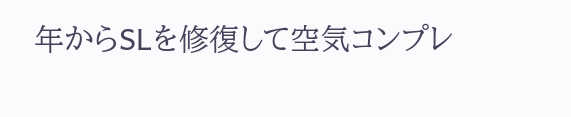年からSLを修復して空気コンプレ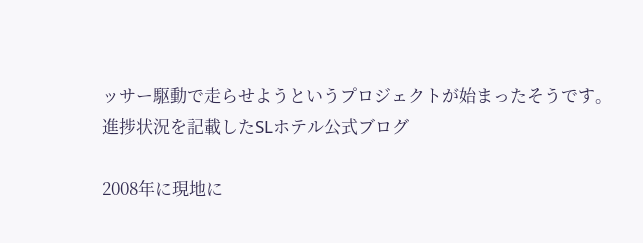ッサー駆動で走らせようというプロジェクトが始まったそうです。
進捗状況を記載したSLホテル公式ブログ

2008年に現地に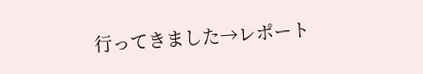行ってきました→レポート